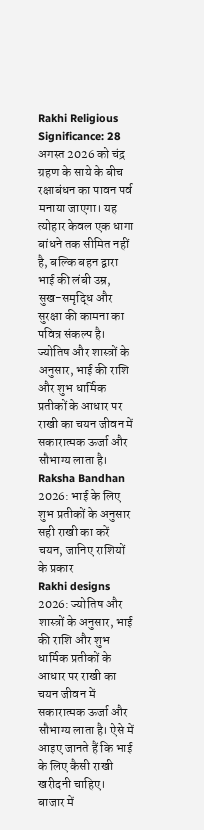Rakhi Religious Significance: 28 अगस्त 2026 को चंद्र ग्रहण के साये के बीच रक्षाबंधन का पावन पर्व मनाया जाएगा। यह त्योहार केवल एक धागा बांधने तक सीमित नहीं है, बल्कि बहन द्वारा भाई की लंबी उम्र, सुख-समृद्धि और सुरक्षा की कामना का पवित्र संकल्प है। ज्योतिष और शास्त्रों के अनुसार, भाई की राशि और शुभ धार्मिक प्रतीकों के आधार पर राखी का चयन जीवन में सकारात्मक ऊर्जा और सौभाग्य लाता है।
Raksha Bandhan 2026: भाई के लिए शुभ प्रतीकों के अनुसार सही राखी का करें चयन, जानिए राशियों के प्रकार
Rakhi designs 2026: ज्योतिष और शास्त्रों के अनुसार, भाई की राशि और शुभ धार्मिक प्रतीकों के आधार पर राखी का चयन जीवन में सकारात्मक ऊर्जा और सौभाग्य लाता है। ऐसे में आइए जानते हैं कि भाई के लिए कैसी राखी खरीदनी चाहिए।
बाजार में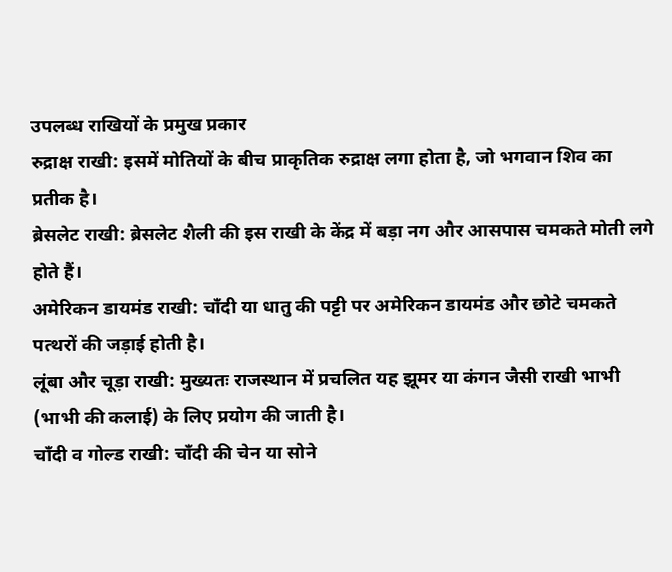उपलब्ध राखियों के प्रमुख प्रकार
रुद्राक्ष राखी: इसमें मोतियों के बीच प्राकृतिक रुद्राक्ष लगा होता है, जो भगवान शिव का प्रतीक है।
ब्रेसलेट राखी: ब्रेसलेट शैली की इस राखी के केंद्र में बड़ा नग और आसपास चमकते मोती लगे होते हैं।
अमेरिकन डायमंड राखी: चाँदी या धातु की पट्टी पर अमेरिकन डायमंड और छोटे चमकते पत्थरों की जड़ाई होती है।
लूंबा और चूड़ा राखी: मुख्यतः राजस्थान में प्रचलित यह झूमर या कंगन जैसी राखी भाभी (भाभी की कलाई) के लिए प्रयोग की जाती है।
चाँदी व गोल्ड राखी: चाँदी की चेन या सोने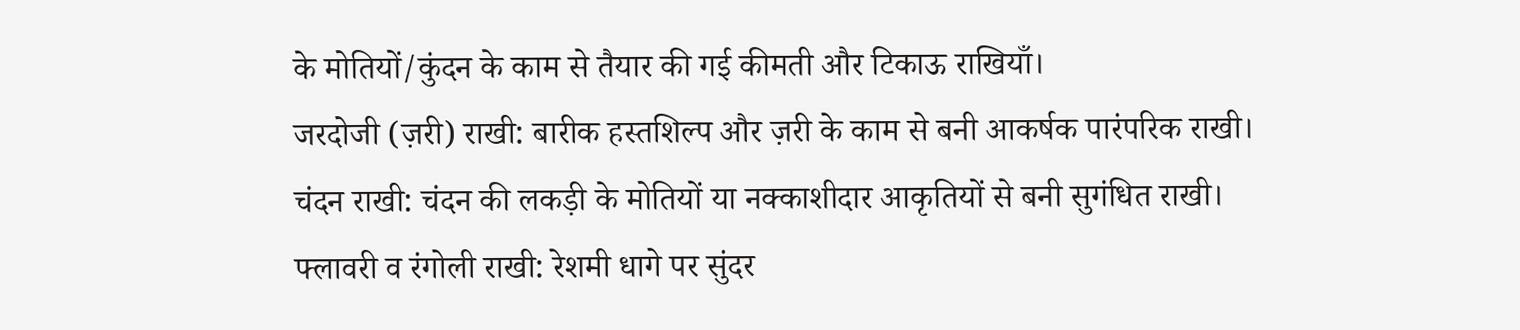के मोतियों/कुंदन के काम से तैयार की गई कीमती और टिकाऊ राखियाँ।
जरदोजी (ज़री) राखी: बारीक हस्तशिल्प और ज़री के काम से बनी आकर्षक पारंपरिक राखी।
चंदन राखी: चंदन की लकड़ी के मोतियों या नक्काशीदार आकृतियों से बनी सुगंधित राखी।
फ्लावरी व रंगोली राखी: रेशमी धागे पर सुंदर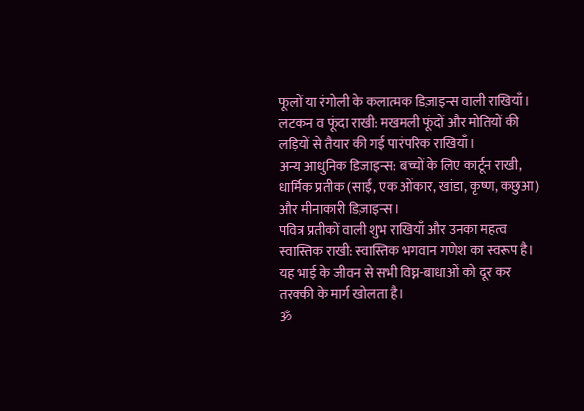फूलों या रंगोली के कलात्मक डिज़ाइन्स वाली राखियाँ।
लटकन व फूंदा राखी: मखमली फूंदों और मोतियों की लड़ियों से तैयार की गई पारंपरिक राखियाँ।
अन्य आधुनिक डिजाइन्स: बच्चों के लिए कार्टून राखी, धार्मिक प्रतीक (साईं, एक ओंकार, खांडा, कृष्ण, कछुआ) और मीनाकारी डिज़ाइन्स।
पवित्र प्रतीकों वाली शुभ राखियाँ और उनका महत्व
स्वास्तिक राखी: स्वास्तिक भगवान गणेश का स्वरूप है। यह भाई के जीवन से सभी विघ्न-बाधाओं को दूर कर तरक्की के मार्ग खोलता है।
ॐ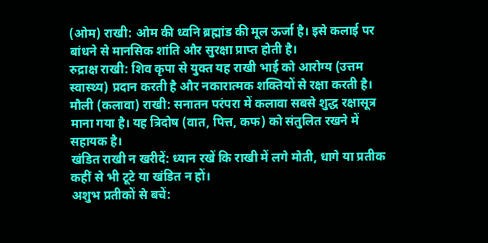(ओम) राखी: ओम की ध्वनि ब्रह्मांड की मूल ऊर्जा है। इसे कलाई पर बांधने से मानसिक शांति और सुरक्षा प्राप्त होती है।
रुद्राक्ष राखी: शिव कृपा से युक्त यह राखी भाई को आरोग्य (उत्तम स्वास्थ्य) प्रदान करती है और नकारात्मक शक्तियों से रक्षा करती है।
मौली (कलावा) राखी: सनातन परंपरा में कलावा सबसे शुद्ध रक्षासूत्र माना गया है। यह त्रिदोष (वात, पित्त, कफ) को संतुलित रखने में सहायक है।
खंडित राखी न खरीदें: ध्यान रखें कि राखी में लगे मोती, धागे या प्रतीक कहीं से भी टूटे या खंडित न हों।
अशुभ प्रतीकों से बचें: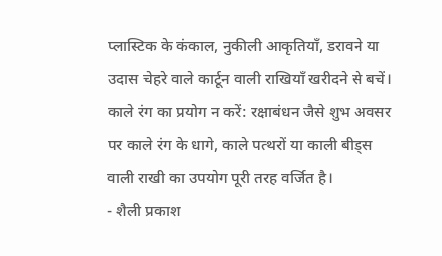प्लास्टिक के कंकाल, नुकीली आकृतियाँ, डरावने या उदास चेहरे वाले कार्टून वाली राखियाँ खरीदने से बचें।
काले रंग का प्रयोग न करें: रक्षाबंधन जैसे शुभ अवसर पर काले रंग के धागे, काले पत्थरों या काली बीड्स वाली राखी का उपयोग पूरी तरह वर्जित है।
- शैली प्रकाश